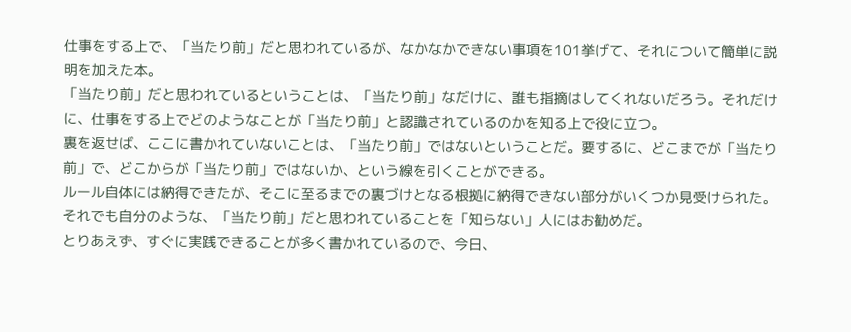仕事をする上で、「当たり前」だと思われているが、なかなかできない事項を101挙げて、それについて簡単に説明を加えた本。
「当たり前」だと思われているということは、「当たり前」なだけに、誰も指摘はしてくれないだろう。それだけに、仕事をする上でどのようなことが「当たり前」と認識されているのかを知る上で役に立つ。
裏を返せば、ここに書かれていないことは、「当たり前」ではないということだ。要するに、どこまでが「当たり前」で、どこからが「当たり前」ではないか、という線を引くことができる。
ルール自体には納得できたが、そこに至るまでの裏づけとなる根拠に納得できない部分がいくつか見受けられた。それでも自分のような、「当たり前」だと思われていることを「知らない」人にはお勧めだ。
とりあえず、すぐに実践できることが多く書かれているので、今日、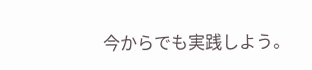今からでも実践しよう。